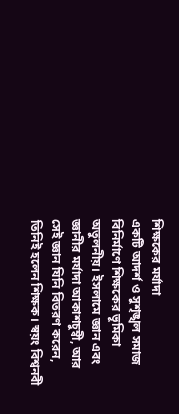শিক্ষকের মর্যাদা
একটি আদর্শ ও সুশৃঙ্খল সমাজ বিনির্মাণে শিক্ষকের ভূমিকা অতুলনীয়। ইসলামে জ্ঞান এবং জ্ঞানীর মর্যাদা আকাশচুম্বী, আর সেই জ্ঞান যিনি বিতরণ করেন, তিনিই হলেন শিক্ষক। স্বয়ং বিশ্বনবী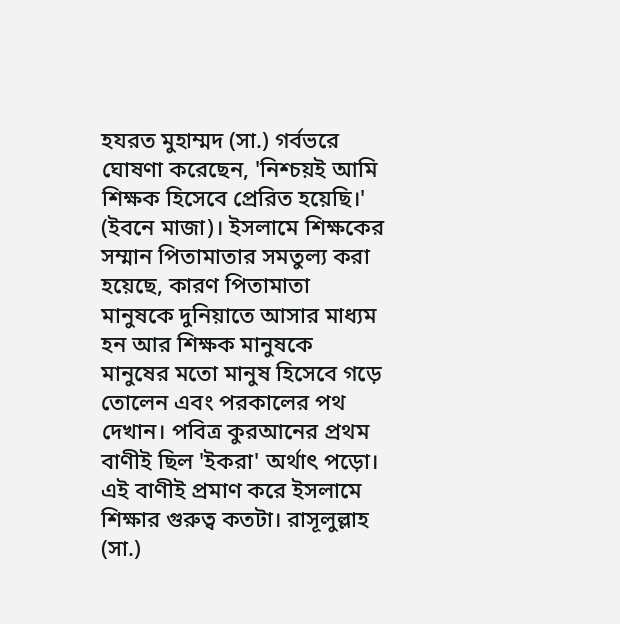হযরত মুহাম্মদ (সা.) গর্বভরে ঘোষণা করেছেন, 'নিশ্চয়ই আমি শিক্ষক হিসেবে প্রেরিত হয়েছি।' (ইবনে মাজা)। ইসলামে শিক্ষকের সম্মান পিতামাতার সমতুল্য করা হয়েছে, কারণ পিতামাতা মানুষকে দুনিয়াতে আসার মাধ্যম হন আর শিক্ষক মানুষকে মানুষের মতো মানুষ হিসেবে গড়ে তোলেন এবং পরকালের পথ দেখান। পবিত্র কুরআনের প্রথম বাণীই ছিল 'ইকরা' অর্থাৎ পড়ো। এই বাণীই প্রমাণ করে ইসলামে শিক্ষার গুরুত্ব কতটা। রাসূলুল্লাহ (সা.)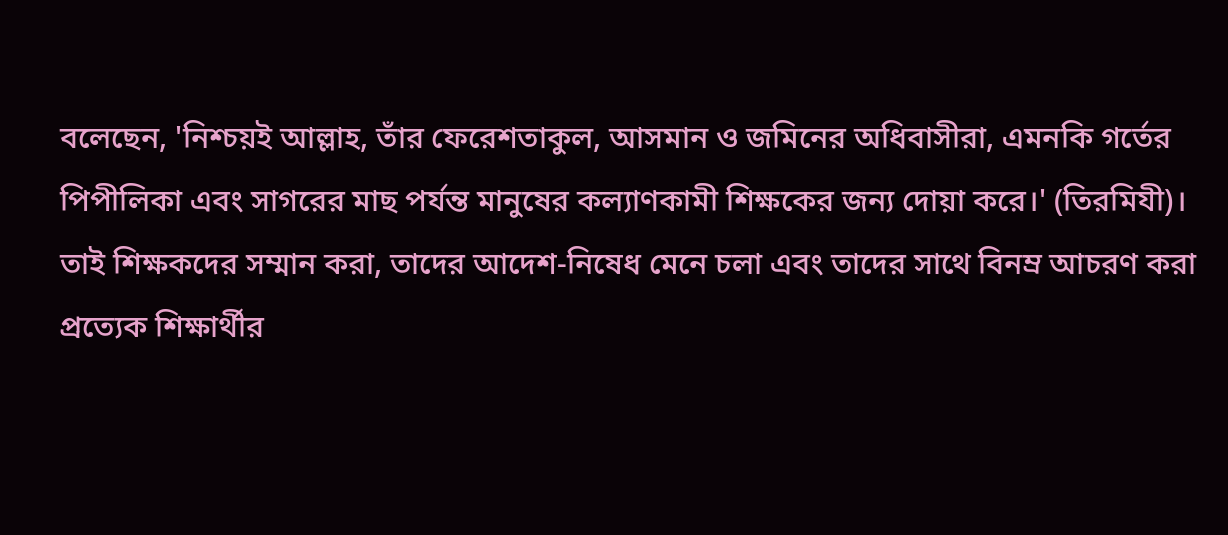বলেছেন, 'নিশ্চয়ই আল্লাহ, তাঁর ফেরেশতাকুল, আসমান ও জমিনের অধিবাসীরা, এমনকি গর্তের পিপীলিকা এবং সাগরের মাছ পর্যন্ত মানুষের কল্যাণকামী শিক্ষকের জন্য দোয়া করে।' (তিরমিযী)। তাই শিক্ষকদের সম্মান করা, তাদের আদেশ-নিষেধ মেনে চলা এবং তাদের সাথে বিনম্র আচরণ করা প্রত্যেক শিক্ষার্থীর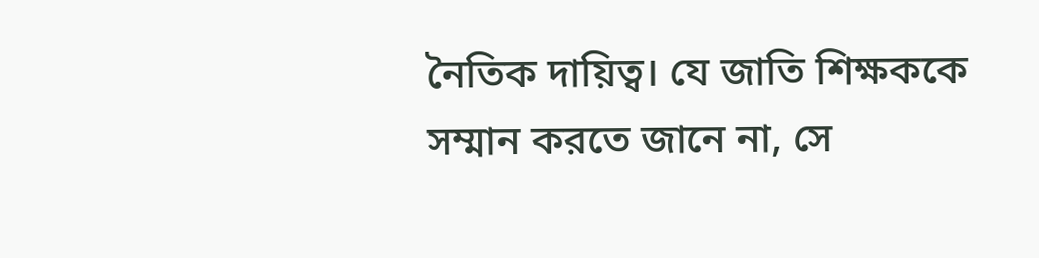নৈতিক দায়িত্ব। যে জাতি শিক্ষককে সম্মান করতে জানে না, সে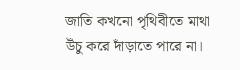জাতি কখনো পৃথিবীতে মাথা উঁচু করে দাঁড়াতে পারে না।